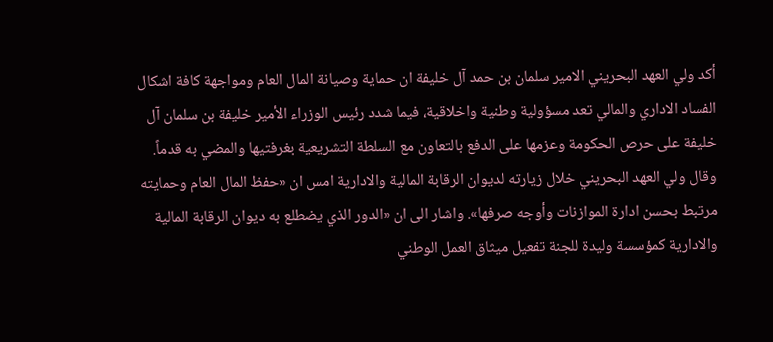أكد ولي العهد البحريني الامير سلمان بن حمد آل خليفة ان حماية وصيانة المال العام ومواجهة كافة اشكال الفساد الاداري والمالي تعد مسؤولية وطنية واخلاقية، فيما شدد رئيس الوزراء الأمير خليفة بن سلمان آل خليفة على حرص الحكومة وعزمها على الدفع بالتعاون مع السلطة التشريعية بغرفتيها والمضي به قدماً.
وقال ولي العهد البحريني خلال زيارته لديوان الرقابة المالية والادارية امس ان «حفظ المال العام وحمايته مرتبط بحسن ادارة الموازنات وأوجه صرفها». واشار الى ان «الدور الذي يضطلع به ديوان الرقابة المالية والادارية كمؤسسة وليدة للجنة تفعيل ميثاق العمل الوطني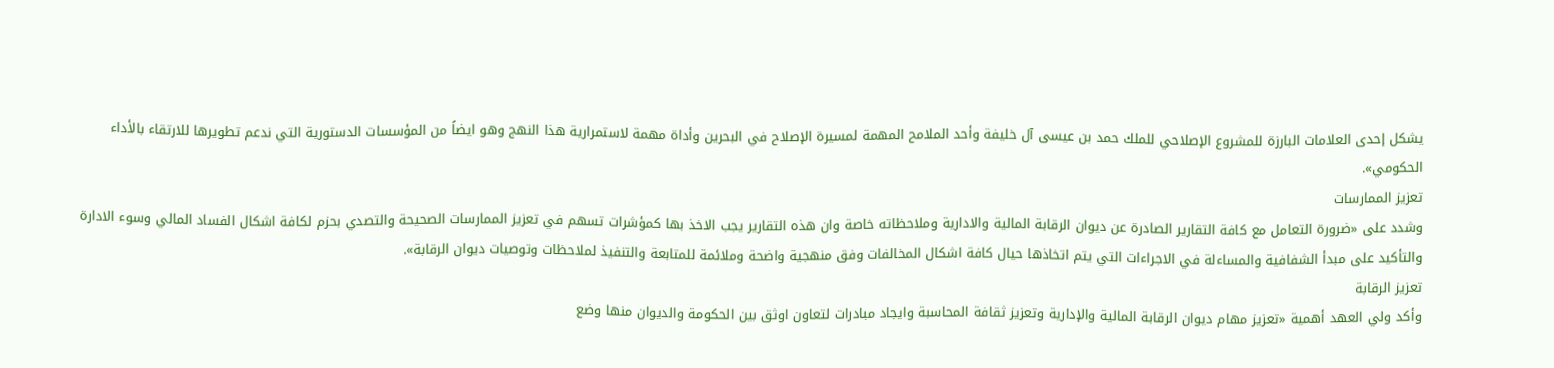يشكل إحدى العلامات البارزة للمشروع الإصلاحي للملك حمد بن عيسى آل خليفة وأحد الملامح المهمة لمسيرة الإصلاح في البحرين وأداة مهمة لاستمرارية هذا النهج وهو ايضاً من المؤسسات الدستورية التي ندعم تطويرها للارتقاء بالأداء الحكومي».
تعزيز الممارسات
وشدد على «ضرورة التعامل مع كافة التقارير الصادرة عن ديوان الرقابة المالية والادارية وملاحظاته خاصة وان هذه التقارير يجب الاخذ بها كمؤشرات تسهم في تعزيز الممارسات الصحيحة والتصدي بحزم لكافة اشكال الفساد المالي وسوء الادارة والتأكيد على مبدأ الشفافية والمساءلة في الاجراءات التي يتم اتخاذها حيال كافة اشكال المخالفات وفق منهجية واضحة وملائمة للمتابعة والتنفيذ لملاحظات وتوصيات ديوان الرقابة».
تعزيز الرقابة
وأكد ولي العهد أهمية «تعزيز مهام ديوان الرقابة المالية والإدارية وتعزيز ثقافة المحاسبة وايجاد مبادرات لتعاون اوثق بين الحكومة والديوان منها وضع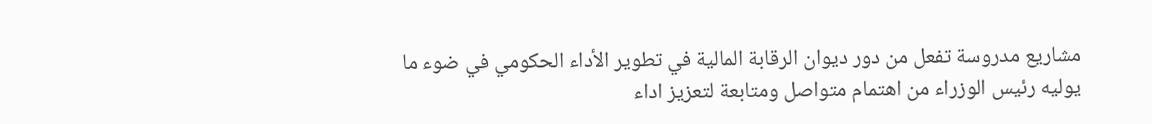مشاريع مدروسة تفعل من دور ديوان الرقابة المالية في تطوير الأداء الحكومي في ضوء ما يوليه رئيس الوزراء من اهتمام متواصل ومتابعة لتعزيز اداء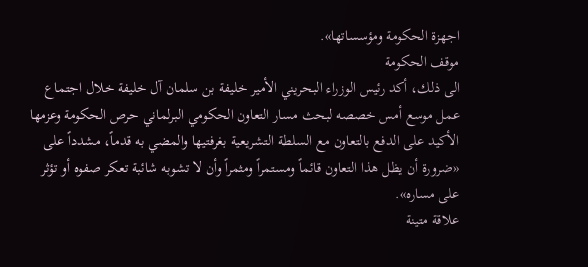اجهزة الحكومة ومؤسساتها».
موقف الحكومة
الى ذلك، أكد رئيس الوزراء البحريني الأمير خليفة بن سلمان آل خليفة خلال اجتماع عمل موسع أمس خصصه لبحث مسار التعاون الحكومي البرلماني حرص الحكومة وعزمها الأكيد على الدفع بالتعاون مع السلطة التشريعية بغرفتيها والمضي به قدماً، مشدداً على «ضرورة أن يظل هذا التعاون قائماً ومستمراً ومثمراً وأن لا تشوبه شائبة تعكر صفوه أو تؤثر على مساره».
علاقة متينة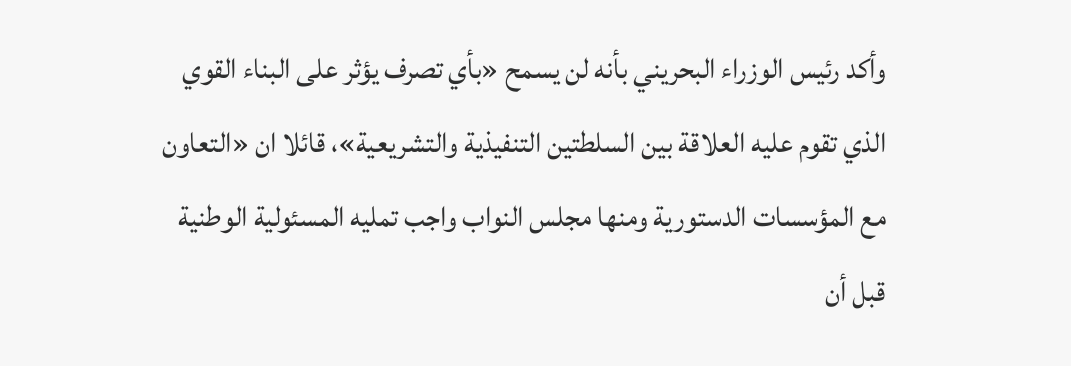وأكد رئيس الوزراء البحريني بأنه لن يسمح «بأي تصرف يؤثر على البناء القوي الذي تقوم عليه العلاقة بين السلطتين التنفيذية والتشريعية»، قائلا ان «التعاون مع المؤسسات الدستورية ومنها مجلس النواب واجب تمليه المسئولية الوطنية قبل أن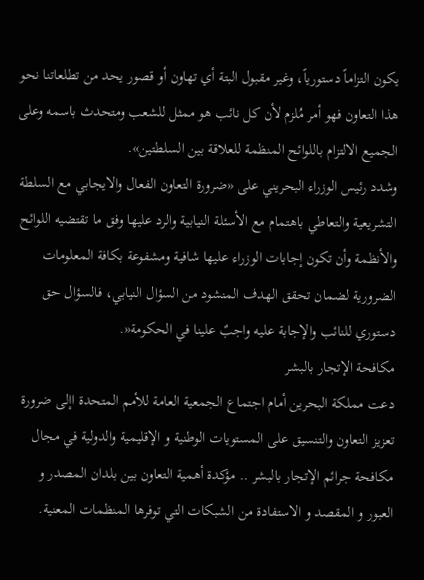يكون التزاماً دستورياً، وغير مقبول البتة أي تهاون أو قصور يحد من تطلعاتنا نحو هذا التعاون فهو أمر مُلزم لأن كل نائب هو ممثل للشعب ومتحدث باسمه وعلى الجميع الالتزام باللوائح المنظمة للعلاقة بين السلطتين».
وشدد رئيس الوزراء البحريني على «ضرورة التعاون الفعال والايجابي مع السلطة التشريعية والتعاطي باهتمام مع الأسئلة النيابية والرد عليها وفق ما تقتضيه اللوائح والأنظمة وأن تكون إجابات الوزراء عليها شافية ومشفوعة بكافة المعلومات الضرورية لضمان تحقق الهدف المنشود من السؤال النيابي، فالسؤال حق دستوري للنائب والإجابة عليه واجبٌ علينا في الحكومة«.
مكافحة الإتجار بالبشر
دعت مملكة البحرين أمام اجتماع الجمعية العامة للأمم المتحدة اإلى ضرورة تعزيز التعاون والتنسيق على المستويات الوطنية و الإقليمية والدولية في مجال مكافحة جرائم الإتجار بالبشر .. مؤكدة أهمية التعاون بين بلدان المصدر و العبور و المقصد و الاستفادة من الشبكات التي توفرها المنظمات المعنية.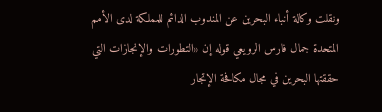ونقلت وكالة أنباء البحرين عن المندوب الدائم للمملكة لدى الأمم المتحدة جمال فارس الرويعي قوله إن «التطورات والإنجازات التي حققتها البحرين في مجال مكافحة الإتجار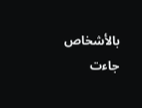بالأشخاص جاءت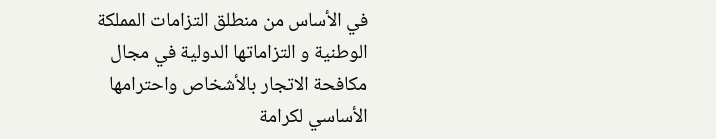في الأساس من منطلق التزامات المملكة الوطنية و التزاماتها الدولية في مجال مكافحة الاتجار بالأشخاص واحترامها الأساسي لكرامة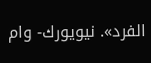الفرد». نيويورك- وام